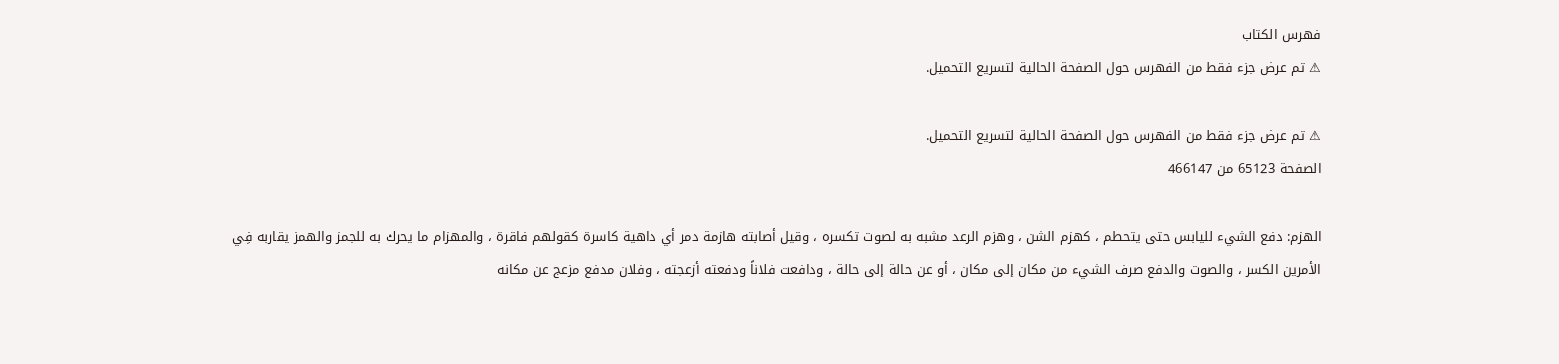فهرس الكتاب
⚠ تم عرض جزء فقط من الفهرس حول الصفحة الحالية لتسريع التحميل.

⚠ تم عرض جزء فقط من الفهرس حول الصفحة الحالية لتسريع التحميل.
الصفحة 65123 من 466147

الهزم: دفع الشيء لليابس حتى يتحطم ، كهزم الشن ، وهزم الرعد مشبه به لصوت تكسره ، وقيل أصابته هازمة دمر أي داهية كاسرة كقولهم فاقرة ، والمهزام ما يحرك به للجمز والهمز يقاربه فِي الأمرين الكسر ، والصوت والدفع صرف الشيء من مكان إلى مكان ، أو عن حالة إلى حالة ، ودافعت فلاناً ودفعته أزعجته ، وفلان مدفع مزعج عن مكانه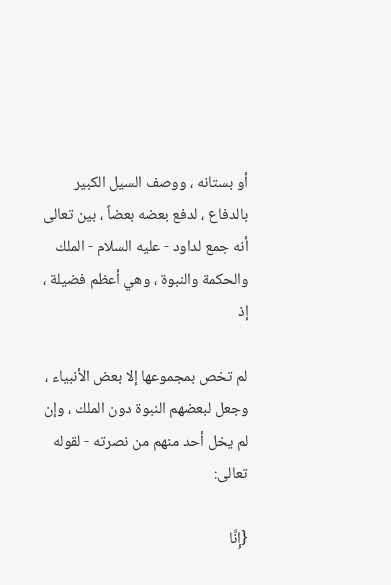أو بستانه ، ووصف السيل الكبير بالدفاع ، لدفع بعضه بعضاً ، بين تعالى أنه جمع لداود - عليه السلام - الملك والحكمة والنبوة ، وهي أعظم فضيلة ، إذ

لم تخص بمجموعها إلا بعض الأنبياء ، وجعل لبعضهم النبوة دون الملك ، وإن لم يخل أحد منهم من نصرته - لقوله تعالى:

{إِنَّا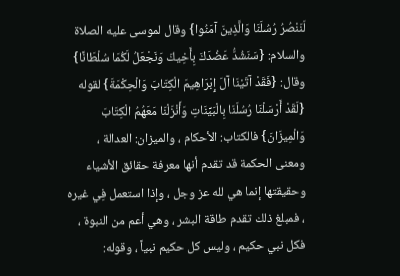لَنَنْصُرُ رُسُلَنَا وَالَّذِينَ آمَنُوا} وقال لموسى عليه الصلاة والسلام: {سَنَشُدُّ عَضُدَكَ بِأَخِيكَ وَنَجْعَلُ لَكُمَا سُلْطَانًا} وقال: {فَقَدْ آتَيْنَا آلَ إِبْرَاهِيمَ الْكِتَابَ وَالْحِكْمَةَ} لقوله {لَقَدْ أَرْسَلْنَا رُسُلَنَا بِالْبَيِّنَاتِ وَأَنْزَلْنَا مَعَهُمُ الْكِتَابَ وَالْمِيزَانَ} فالكتاب: الأحكام ، والميزان: العدالة ، ومعنى الحكمة قد تقدم أنها معرفة حقائق الأشياء وحقيقتها إنما هي لله عز وجل ، وإذا استعمل فِي غيره ، فمبلغ ذلك تقدم طاقة البشر ، وهي أعم من النبوة ، فكل نبي حكيم ، وليس كل حكيم نبياً ، وقوله: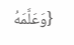{وَعَلَّمَهُ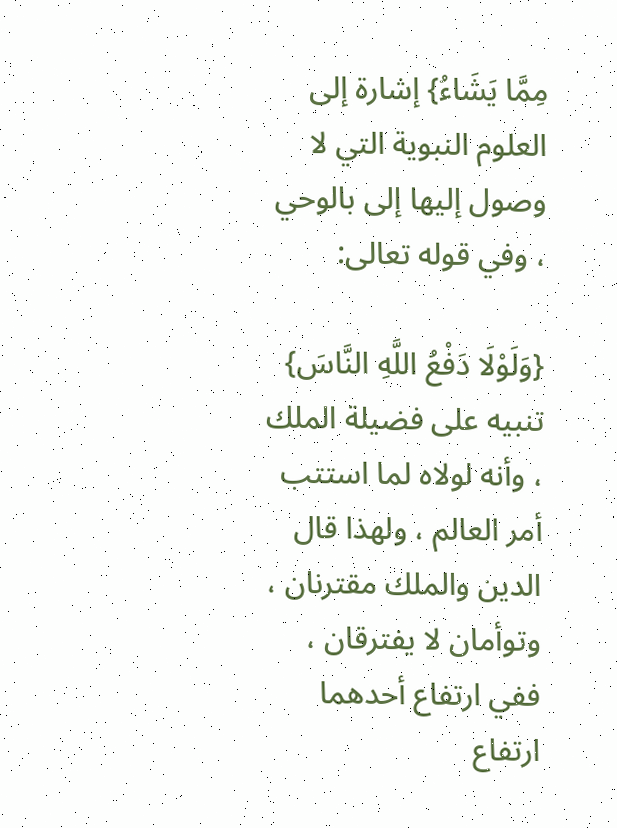مِمَّا يَشَاءُ} إشارة إلى العلوم النبوية التي لا وصول إليها إلى بالوحي ، وفي قوله تعالى:

{وَلَوْلَا دَفْعُ اللَّهِ النَّاسَ} تنبيه على فضيلة الملك ، وأنه لولاه لما استتب أمر العالم ، ولهذا قال الدين والملك مقترنان ، وتوأمان لا يفترقان ، ففي ارتفاع أحدهما ارتفاع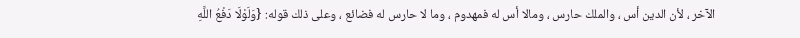الآخر ، لأن الدين أس ، والملك حارس ، ومالا أس له فمهدوم ، وما لا حارس له فضائع ، وعلى ذلك قوله: {وَلَوْلَا دَفْعُ اللَّهِ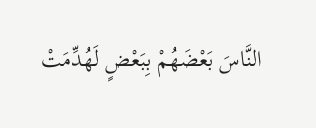النَّاسَ بَعْضَهُمْ بِبَعْضٍ لَهُدِّمَتْ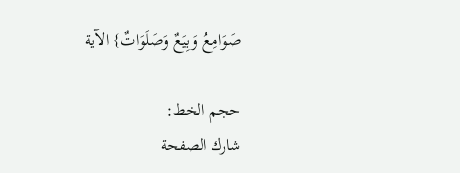صَوَامِعُ وَبِيَعٌ وَصَلَوَاتٌ} الآية

حجم الخط:
شارك الصفحة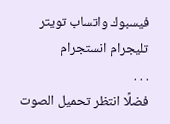فيسبوك واتساب تويتر تليجرام انستجرام
. . .
فضلًا انتظر تحميل الصوت